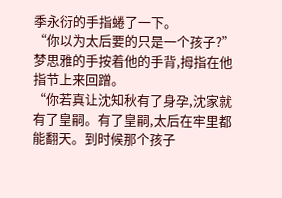季永衍的手指蜷了一下。
“你以为太后要的只是一个孩子?”
梦思雅的手按着他的手背,拇指在他指节上来回蹭。
“你若真让沈知秋有了身孕,沈家就有了皇嗣。有了皇嗣,太后在牢里都能翻天。到时候那个孩子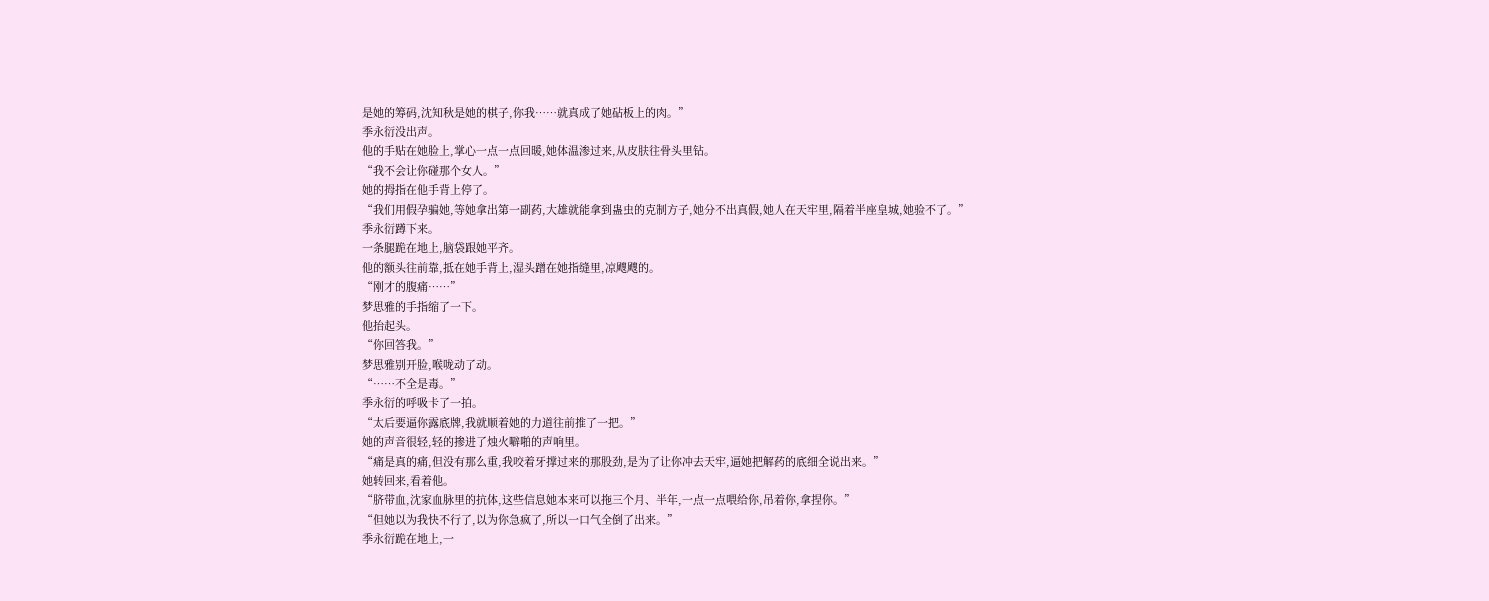是她的筹码,沈知秋是她的棋子,你我……就真成了她砧板上的肉。”
季永衍没出声。
他的手贴在她脸上,掌心一点一点回暖,她体温渗过来,从皮肤往骨头里钻。
“我不会让你碰那个女人。”
她的拇指在他手背上停了。
“我们用假孕骗她,等她拿出第一副药,大雄就能拿到蛊虫的克制方子,她分不出真假,她人在天牢里,隔着半座皇城,她验不了。”
季永衍蹲下来。
一条腿跪在地上,脑袋跟她平齐。
他的额头往前靠,抵在她手背上,湿头蹭在她指缝里,凉飕飕的。
“刚才的腹痛……”
梦思雅的手指缩了一下。
他抬起头。
“你回答我。”
梦思雅别开脸,喉咙动了动。
“……不全是毒。”
季永衍的呼吸卡了一拍。
“太后要逼你露底牌,我就顺着她的力道往前推了一把。”
她的声音很轻,轻的掺进了烛火噼啪的声响里。
“痛是真的痛,但没有那么重,我咬着牙撑过来的那股劲,是为了让你冲去天牢,逼她把解药的底细全说出来。”
她转回来,看着他。
“脐带血,沈家血脉里的抗体,这些信息她本来可以拖三个月、半年,一点一点喂给你,吊着你,拿捏你。”
“但她以为我快不行了,以为你急疯了,所以一口气全倒了出来。”
季永衍跪在地上,一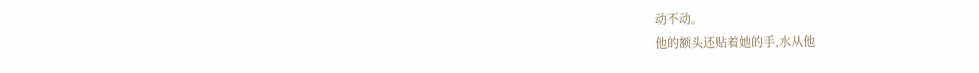动不动。
他的额头还贴着她的手,水从他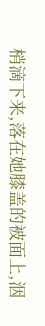梢滴下来,落在她膝盖的被面上,洇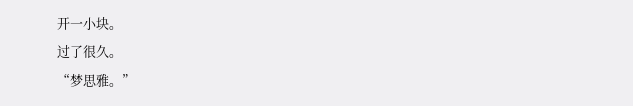开一小块。
过了很久。
“梦思雅。”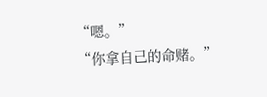“嗯。”
“你拿自己的命赌。”